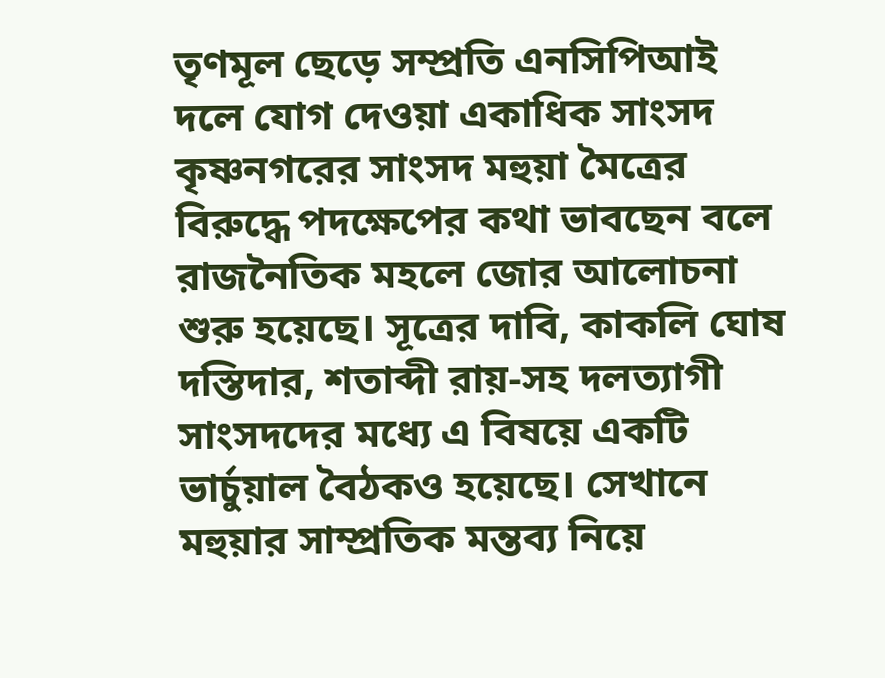তৃণমূল ছেড়ে সম্প্রতি এনসিপিআই দলে যোগ দেওয়া একাধিক সাংসদ কৃষ্ণনগরের সাংসদ মহুয়া মৈত্রের বিরুদ্ধে পদক্ষেপের কথা ভাবছেন বলে রাজনৈতিক মহলে জোর আলোচনা শুরু হয়েছে। সূত্রের দাবি, কাকলি ঘোষ দস্তিদার, শতাব্দী রায়-সহ দলত্যাগী সাংসদদের মধ্যে এ বিষয়ে একটি ভার্চুয়াল বৈঠকও হয়েছে। সেখানে মহুয়ার সাম্প্রতিক মন্তব্য নিয়ে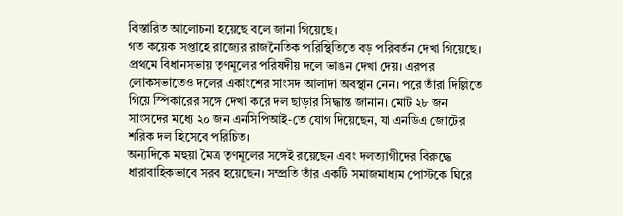বিস্তারিত আলোচনা হয়েছে বলে জানা গিয়েছে।
গত কয়েক সপ্তাহে রাজ্যের রাজনৈতিক পরিস্থিতিতে বড় পরিবর্তন দেখা গিয়েছে। প্রথমে বিধানসভায় তৃণমূলের পরিষদীয় দলে ভাঙন দেখা দেয়। এরপর লোকসভাতেও দলের একাংশের সাংসদ আলাদা অবস্থান নেন। পরে তাঁরা দিল্লিতে গিয়ে স্পিকারের সঙ্গে দেখা করে দল ছাড়ার সিদ্ধান্ত জানান। মোট ২৮ জন সাংসদের মধ্যে ২০ জন এনসিপিআই-তে যোগ দিয়েছেন, যা এনডিএ জোটের শরিক দল হিসেবে পরিচিত।
অন্যদিকে মহুয়া মৈত্র তৃণমূলের সঙ্গেই রয়েছেন এবং দলত্যাগীদের বিরুদ্ধে ধারাবাহিকভাবে সরব হয়েছেন। সম্প্রতি তাঁর একটি সমাজমাধ্যম পোস্টকে ঘিরে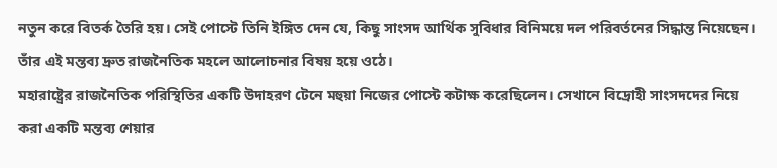নতুন করে বিতর্ক তৈরি হয়। সেই পোস্টে তিনি ইঙ্গিত দেন যে, কিছু সাংসদ আর্থিক সুবিধার বিনিময়ে দল পরিবর্তনের সিদ্ধান্ত নিয়েছেন। তাঁর এই মন্তব্য দ্রুত রাজনৈতিক মহলে আলোচনার বিষয় হয়ে ওঠে।
মহারাষ্ট্রের রাজনৈতিক পরিস্থিতির একটি উদাহরণ টেনে মহুয়া নিজের পোস্টে কটাক্ষ করেছিলেন। সেখানে বিদ্রোহী সাংসদদের নিয়ে করা একটি মন্তব্য শেয়ার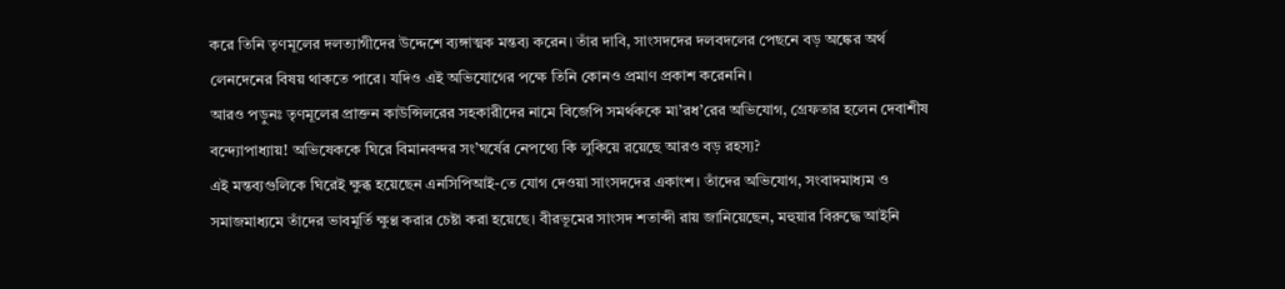করে তিনি তৃণমূলের দলত্যাগীদের উদ্দেশে ব্যঙ্গাত্মক মন্তব্য করেন। তাঁর দাবি, সাংসদদের দলবদলের পেছনে বড় অঙ্কের অর্থ লেনদেনের বিষয় থাকতে পারে। যদিও এই অভিযোগের পক্ষে তিনি কোনও প্রমাণ প্রকাশ করেননি।
আরও পড়ুনঃ তৃণমূলের প্রাক্তন কাউন্সিলরের সহকারীদের নামে বিজেপি সমর্থককে মা’রধ’রের অভিযোগ, গ্রেফতার হলেন দেবাশীষ বন্দ্যোপাধ্যায়! অভিষেককে ঘিরে বিমানবন্দর সং’ঘর্ষের নেপথ্যে কি লুকিয়ে রয়েছে আরও বড় রহস্য?
এই মন্তব্যগুলিকে ঘিরেই ক্ষুব্ধ হয়েছেন এনসিপিআই-তে যোগ দেওয়া সাংসদদের একাংশ। তাঁদের অভিযোগ, সংবাদমাধ্যম ও সমাজমাধ্যমে তাঁদের ভাবমূর্তি ক্ষুণ্ণ করার চেষ্টা করা হয়েছে। বীরভূমের সাংসদ শতাব্দী রায় জানিয়েছেন, মহুয়ার বিরুদ্ধে আইনি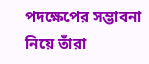পদক্ষেপের সম্ভাবনা নিয়ে তাঁরা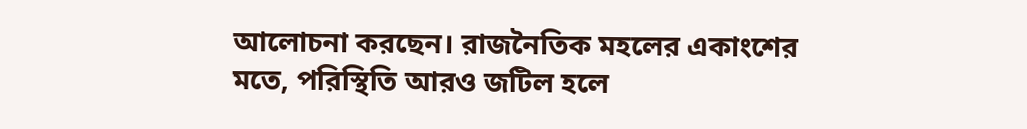আলোচনা করছেন। রাজনৈতিক মহলের একাংশের মতে, পরিস্থিতি আরও জটিল হলে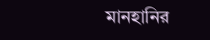মানহানির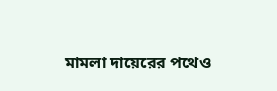মামলা দায়েরের পথেও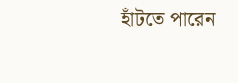হাঁটতে পারেন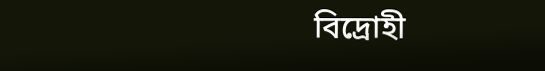বিদ্রোহী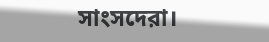সাংসদেরা।